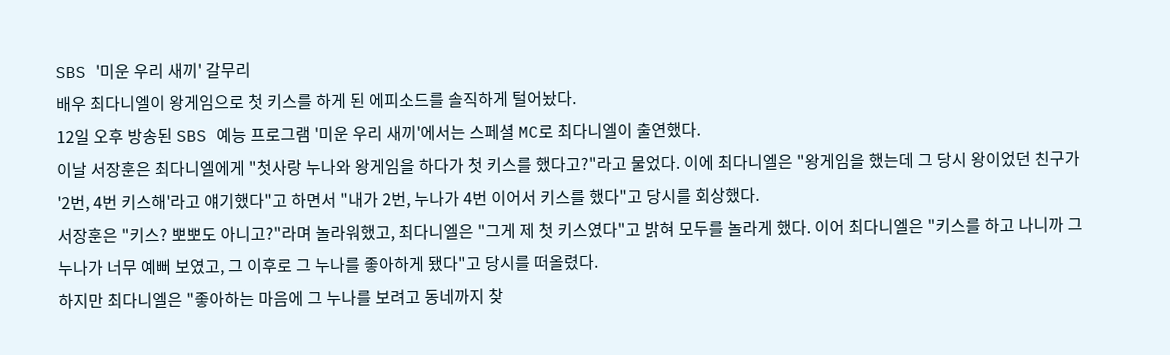SBS '미운 우리 새끼' 갈무리
배우 최다니엘이 왕게임으로 첫 키스를 하게 된 에피소드를 솔직하게 털어놨다.
12일 오후 방송된 SBS 예능 프로그램 '미운 우리 새끼'에서는 스페셜 MC로 최다니엘이 출연했다.
이날 서장훈은 최다니엘에게 "첫사랑 누나와 왕게임을 하다가 첫 키스를 했다고?"라고 물었다. 이에 최다니엘은 "왕게임을 했는데 그 당시 왕이었던 친구가 '2번, 4번 키스해'라고 얘기했다"고 하면서 "내가 2번, 누나가 4번 이어서 키스를 했다"고 당시를 회상했다.
서장훈은 "키스? 뽀뽀도 아니고?"라며 놀라워했고, 최다니엘은 "그게 제 첫 키스였다"고 밝혀 모두를 놀라게 했다. 이어 최다니엘은 "키스를 하고 나니까 그 누나가 너무 예뻐 보였고, 그 이후로 그 누나를 좋아하게 됐다"고 당시를 떠올렸다.
하지만 최다니엘은 "좋아하는 마음에 그 누나를 보려고 동네까지 찾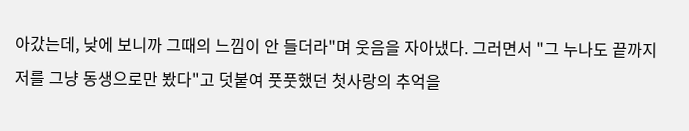아갔는데, 낮에 보니까 그때의 느낌이 안 들더라"며 웃음을 자아냈다. 그러면서 "그 누나도 끝까지 저를 그냥 동생으로만 봤다"고 덧붙여 풋풋했던 첫사랑의 추억을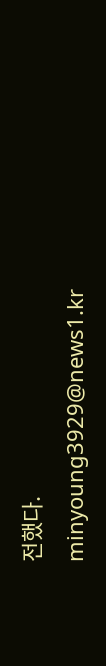전했다.
minyoung3929@news1.kr